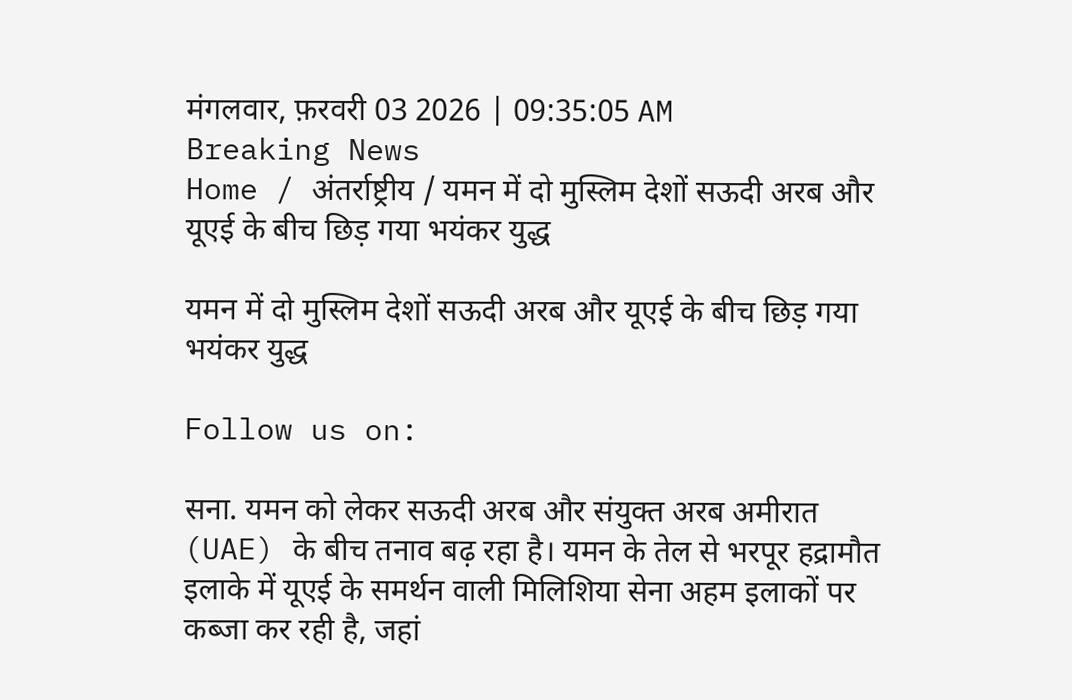मंगलवार, फ़रवरी 03 2026 | 09:35:05 AM
Breaking News
Home / अंतर्राष्ट्रीय / यमन में दो मुस्लिम देशों सऊदी अरब और यूएई के बीच छिड़ गया भयंकर युद्ध

यमन में दो मुस्लिम देशों सऊदी अरब और यूएई के बीच छिड़ गया भयंकर युद्ध

Follow us on:

सना. यमन को लेकर सऊदी अरब और संयुक्त अरब अमीरात (UAE) के बीच तनाव बढ़ रहा है। यमन के तेल से भरपूर हद्रामौत इलाके में यूएई के समर्थन वाली मिलिशिया सेना अहम इलाकों पर कब्जा कर रही है, जहां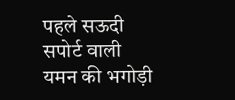पहले सऊदी सपोर्ट वाली यमन की भगोड़ी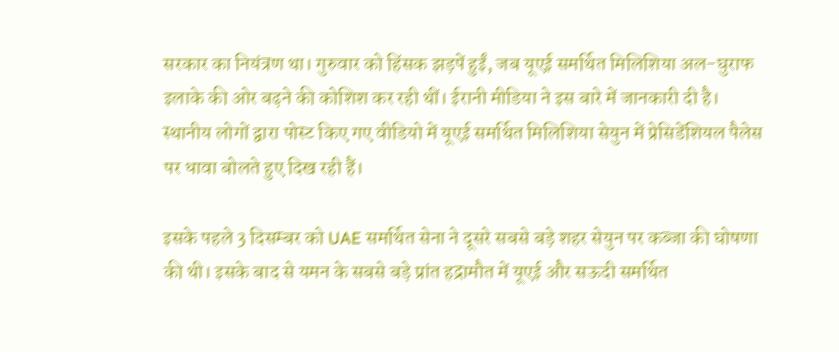सरकार का नियंत्रण था। गुरुवार को हिंसक झड़पें हुईं, जब यूएई समर्थित मिलिशिया अल-घुराफ इलाके की ओर बढ़ने की कोशिश कर रही थीं। ईरानी मीडिया ने इस बारे में जानकारी दी है। स्थानीय लोगों द्वारा पोस्ट किए गए वीडियो में यूएई समर्थित मिलिशिया सेयुन में प्रेसिडेंशियल पैलेस पर धावा बोलते हुए दिख रही हैं।

इसके पहले 3 दिसम्बर को UAE समर्थित सेना ने दूसरे सबसे बड़े शहर सेयुन पर कब्जा की घोषणा की थी। इसके बाद से यमन के सबसे बड़े प्रांत हद्रामौत में यूएई और सऊदी समर्थित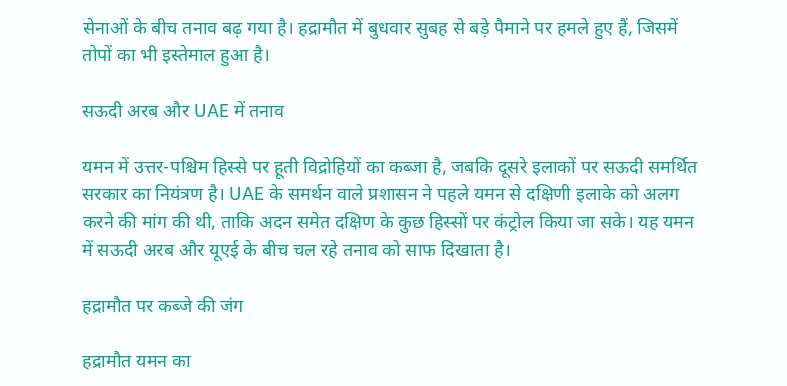सेनाओं के बीच तनाव बढ़ गया है। हद्रामौत में बुधवार सुबह से बड़े पैमाने पर हमले हुए हैं, जिसमें तोपों का भी इस्तेमाल हुआ है।

सऊदी अरब और UAE में तनाव

यमन में उत्तर-पश्चिम हिस्से पर हूती विद्रोहियों का कब्जा है, जबकि दूसरे इलाकों पर सऊदी समर्थित सरकार का नियंत्रण है। UAE के समर्थन वाले प्रशासन ने पहले यमन से दक्षिणी इलाके को अलग करने की मांग की थी, ताकि अदन समेत दक्षिण के कुछ हिस्सों पर कंट्रोल किया जा सके। यह यमन में सऊदी अरब और यूएई के बीच चल रहे तनाव को साफ दिखाता है।

हद्रामौत पर कब्जे की जंग

हद्रामौत यमन का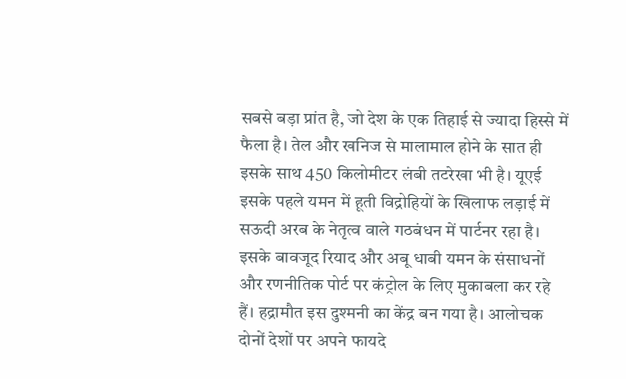सबसे बड़ा प्रांत है, जो देश के एक तिहाई से ज्यादा हिस्से में फैला है। तेल और खनिज से मालामाल होने के सात ही इसके साथ 450 किलोमीटर लंबी तटरेखा भी है। यूएई इसके पहले यमन में हूती विद्रोहियों के खिलाफ लड़ाई में सऊदी अरब के नेतृत्व वाले गठबंधन में पार्टनर रहा है। इसके बावजूद रियाद और अबू धाबी यमन के संसाधनों और रणनीतिक पोर्ट पर कंट्रोल के लिए मुकाबला कर रहे हैं। हद्रामौत इस दुश्मनी का केंद्र बन गया है। आलोचक दोनों देशों पर अपने फायदे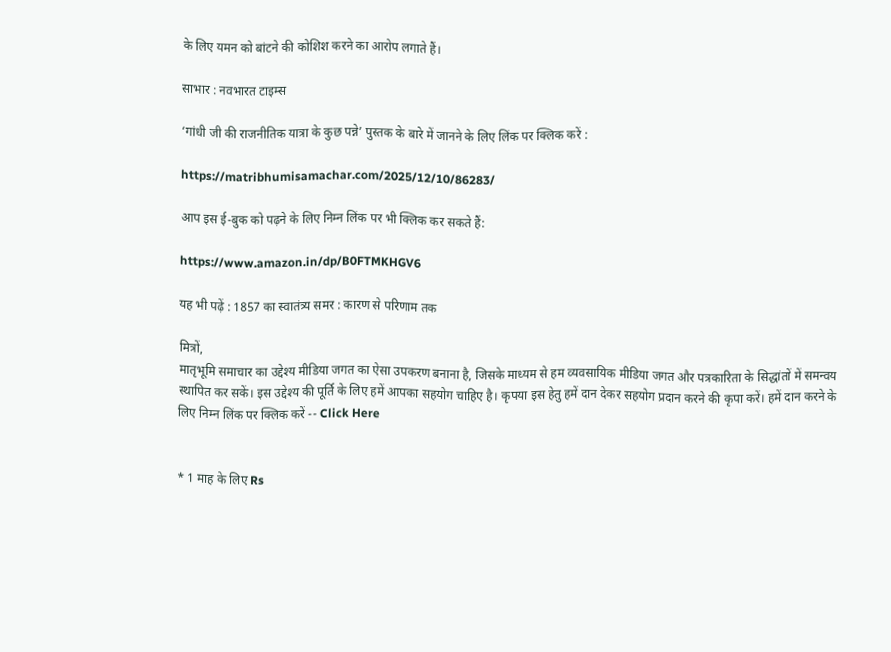के लिए यमन को बांटने की कोशिश करने का आरोप लगाते हैं।

साभार : नवभारत टाइम्स

‘गांधी जी की राजनीतिक यात्रा के कुछ पन्ने’ पुस्तक के बारे में जानने के लिए लिंक पर क्लिक करें :

https://matribhumisamachar.com/2025/12/10/86283/

आप इस ई-बुक को पढ़ने के लिए निम्न लिंक पर भी क्लिक कर सकते हैं:

https://www.amazon.in/dp/B0FTMKHGV6

यह भी पढ़ें : 1857 का स्वातंत्र्य समर : कारण से परिणाम तक

मित्रों,
मातृभूमि समाचार का उद्देश्य मीडिया जगत का ऐसा उपकरण बनाना है, जिसके माध्यम से हम व्यवसायिक मीडिया जगत और पत्रकारिता के सिद्धांतों में समन्वय स्थापित कर सकें। इस उद्देश्य की पूर्ति के लिए हमें आपका सहयोग चाहिए है। कृपया इस हेतु हमें दान देकर सहयोग प्रदान करने की कृपा करें। हमें दान करने के लिए निम्न लिंक पर क्लिक करें -- Click Here


* 1 माह के लिए Rs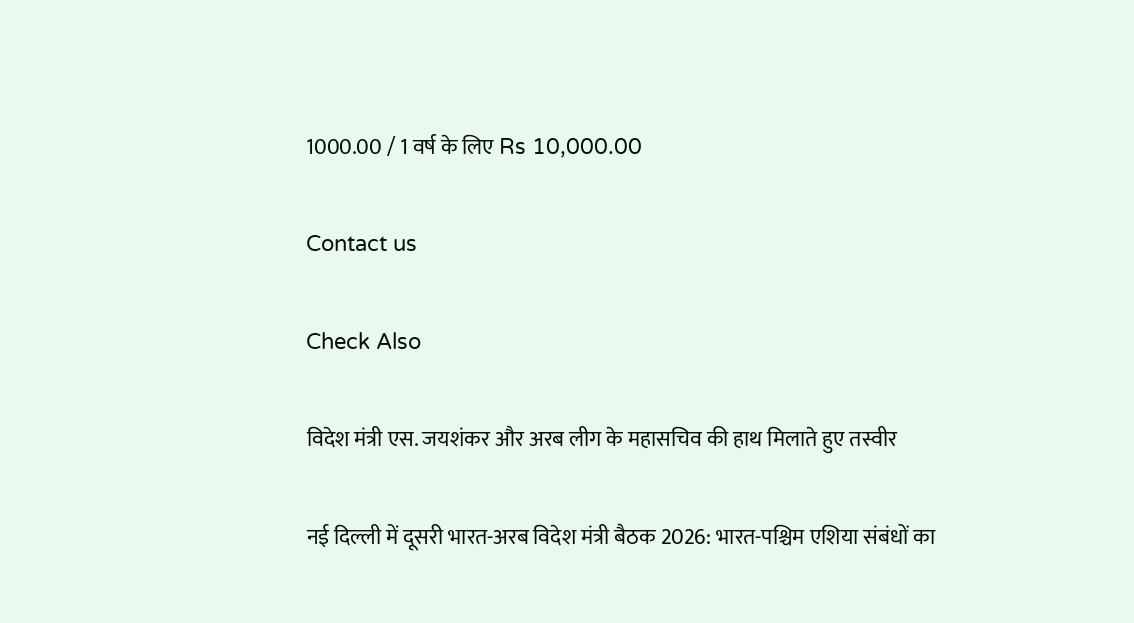1000.00 / 1 वर्ष के लिए Rs 10,000.00

Contact us

Check Also

विदेश मंत्री एस. जयशंकर और अरब लीग के महासचिव की हाथ मिलाते हुए तस्वीर

नई दिल्ली में दूसरी भारत-अरब विदेश मंत्री बैठक 2026: भारत-पश्चिम एशिया संबंधों का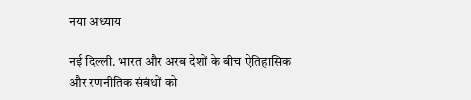नया अध्याय

नई दिल्ली. भारत और अरब देशों के बीच ऐतिहासिक और रणनीतिक संबंधों को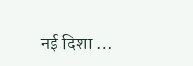नई दिशा …